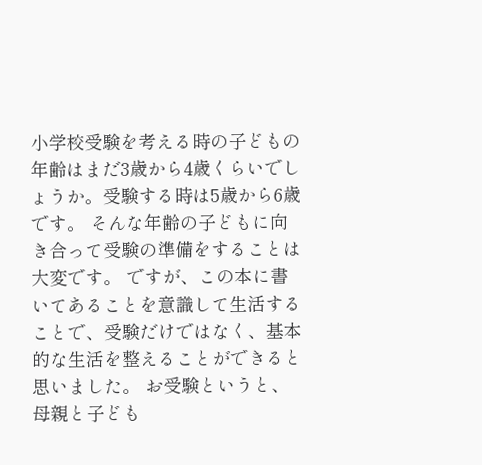小学校受験を考える時の子どもの年齢はまだ3歳から4歳くらいでしょうか。受験する時は5歳から6歳です。 そんな年齢の子どもに向き合って受験の準備をすることは大変です。 ですが、この本に書いてあることを意識して生活することで、受験だけではなく、基本的な生活を整えることができると思いました。 お受験というと、母親と子ども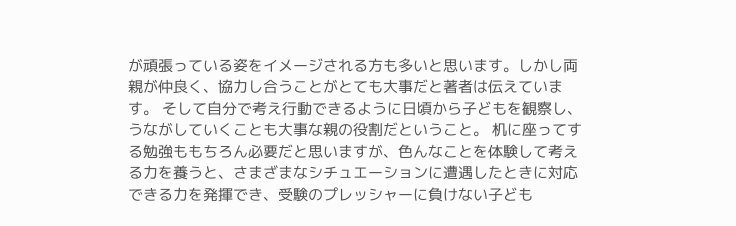が頑張っている姿をイメージされる方も多いと思います。しかし両親が仲良く、協力し合うことがとても大事だと著者は伝えています。 そして自分で考え行動できるように日頃から子どもを観察し、うながしていくことも大事な親の役割だということ。 机に座ってする勉強ももちろん必要だと思いますが、色んなことを体験して考える力を養うと、さまざまなシチュエーションに遭遇したときに対応できる力を発揮でき、受験のプレッシャーに負けない子ども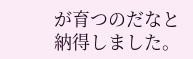が育つのだなと納得しました。